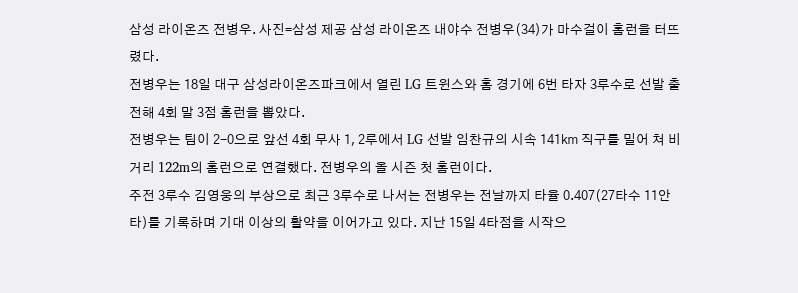삼성 라이온즈 전병우. 사진=삼성 제공 삼성 라이온즈 내야수 전병우(34)가 마수걸이 홈런을 터뜨렸다.
전병우는 18일 대구 삼성라이온즈파크에서 열린 LG 트윈스와 홈 경기에 6번 타자 3루수로 선발 출전해 4회 말 3점 홈런을 뽑았다.
전병우는 팀이 2-0으로 앞선 4회 무사 1, 2루에서 LG 선발 임찬규의 시속 141㎞ 직구를 밀어 쳐 비거리 122m의 홈런으로 연결했다. 전병우의 올 시즌 첫 홈런이다.
주전 3루수 김영웅의 부상으로 최근 3루수로 나서는 전병우는 전날까지 타율 0.407(27타수 11안타)를 기록하며 기대 이상의 활약을 이어가고 있다. 지난 15일 4타점을 시작으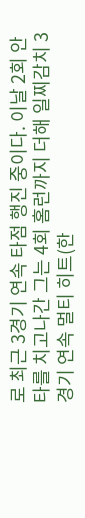로 최근 3경기 연속 타점 행진 중이다. 이날 2회 안타를 치고나간 그는 4회 홈런까지 더해 일찌감치 3경기 연속 멀티 히트(한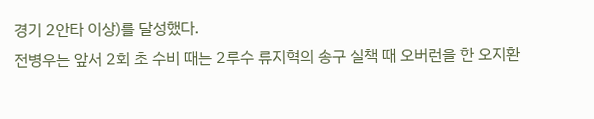경기 2안타 이상)를 달성했다.
전병우는 앞서 2회 초 수비 때는 2루수 류지혁의 송구 실책 때 오버런을 한 오지환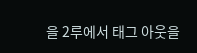을 2루에서 태그 아웃을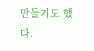만들기도 했다.